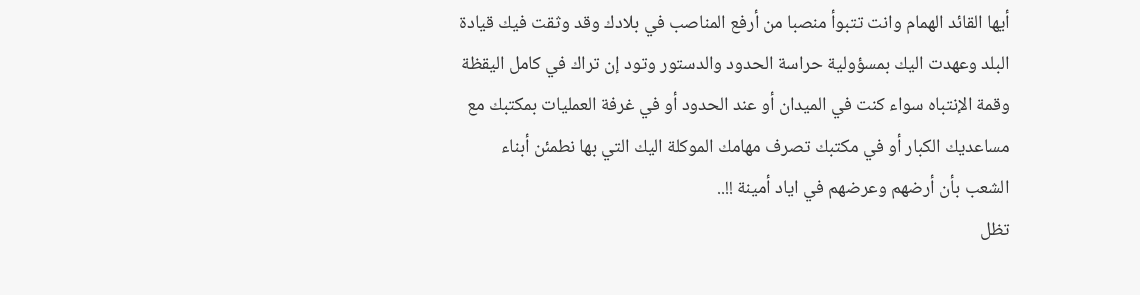أيها القائد الهمام وانت تتبوأ منصبا من أرفع المناصب في بلادك وقد وثقت فيك قيادة البلد وعهدت اليك بمسؤولية حراسة الحدود والدستور وتود إن تراك في كامل اليقظة وقمة الإنتباه سواء كنت في الميدان أو عند الحدود أو في غرفة العمليات بمكتبك مع مساعديك الكبار أو في مكتبك تصرف مهامك الموكلة اليك التي بها نطمئن أبناء الشعب بأن أرضهم وعرضهم في اياد أمينة !!..
تظل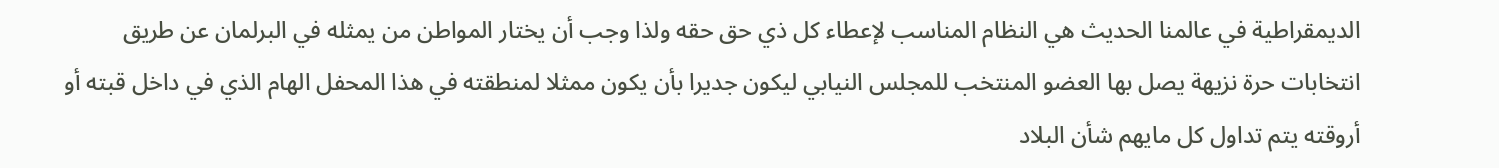الديمقراطية في عالمنا الحديث هي النظام المناسب لإعطاء كل ذي حق حقه ولذا وجب أن يختار المواطن من يمثله في البرلمان عن طريق انتخابات حرة نزيهة يصل بها العضو المنتخب للمجلس النيابي ليكون جديرا بأن يكون ممثلا لمنطقته في هذا المحفل الهام الذي في داخل قبته أو أروقته يتم تداول كل مايهم شأن البلاد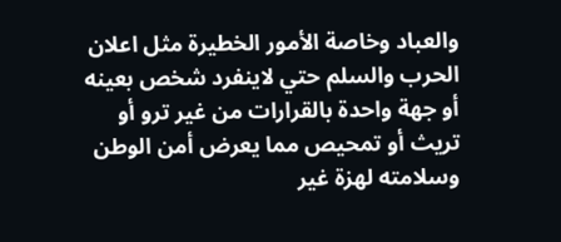والعباد وخاصة الأمور الخطيرة مثل اعلان الحرب والسلم حتي لاينفرد شخص بعينه أو جهة واحدة بالقرارات من غير ترو أو تريث أو تمحيص مما يعرض أمن الوطن وسلامته لهزة غير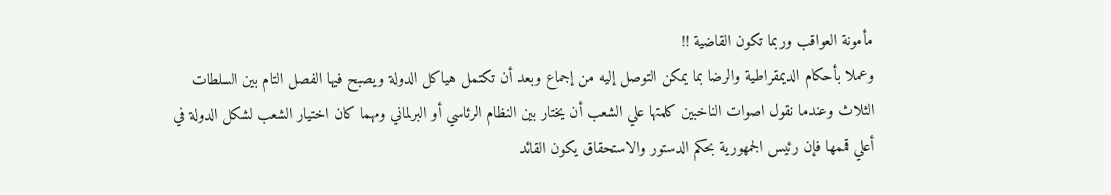مأمونة العواقب وربما تكون القاضية !!
وعملا بأحكام الديمقراطية والرضا بما يمكن التوصل إليه من إجماع وبعد أن تكتمل هياكل الدولة ويصبح فيها الفصل التام بين السلطات الثلاث وعندما نقول اصوات الناخبين كلمتها علي الشعب أن يختار بين النظام الرئاسي أو البرلماني ومهما كان اختيار الشعب لشكل الدولة في أعلي قممها فإن رئيس الجمهورية بحكم الدستور والاستحقاق يكون القائد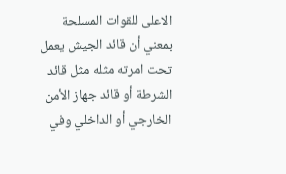الاعلى للقوات المسلحة بمعني أن قائد الجيش يعمل تحت امرته مثله مثل قائد الشرطة أو قائد جهاز الأمن الخارجي أو الداخلي وفي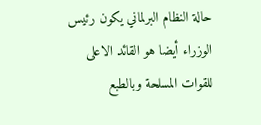حالة النظام البرلماني يكون رئيس الوزراء أيضا هو القائد الاعلى للقوات المسلحة وبالطبع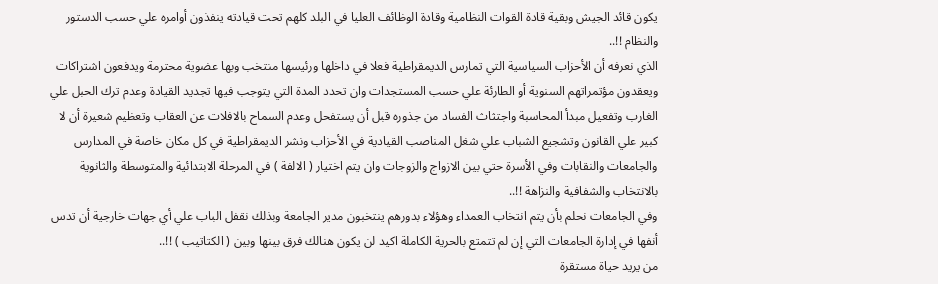يكون قائد الجيش وبقية قادة القوات النظامية وقادة الوظائف العليا في البلد كلهم تحت قيادته ينفذون أوامره علي حسب الدستور والنظام !!..
الذي نعرفه أن الأحزاب السياسية التي تمارس الديمقراطية فعلا في داخلها ورئيسها منتخب وبها عضوية محترمة ويدفعون اشتراكات ويعقدون مؤتمراتهم السنوية أو الطارئة علي حسب المستجدات وان تحدد المدة التي يتوجب فيها تجديد القيادة وعدم ترك الحبل علي الغارب وتفعيل مبدأ المحاسبة واجتثاث الفساد من جذوره قبل أن يستفحل وعدم السماح بالافلات عن العقاب وتعظيم شعيرة أن لا كبير علي القانون وتشجيع الشباب علي شغل المناصب القيادية في الأحزاب ونشر الديمقراطية في كل مكان خاصة في المدارس والجامعات والنقابات وفي الأسرة حتي بين الازواج والزوجات وان يتم اختيار ( الالفة ) في المرحلة الابتدائية والمتوسطة والثانوية بالانتخاب والشفافية والنزاهة !!..
وفي الجامعات نحلم بأن يتم انتخاب العمداء وهؤلاء بدورهم ينتخبون مدير الجامعة وبذلك نقفل الباب علي أي جهات خارجية أن تدس أنفها في إدارة الجامعات التي إن لم تتمتع بالحرية الكاملة اكيد لن يكون هنالك فرق بينها وبين ( الكتاتيب ) !!..
من يريد حياة مستقرة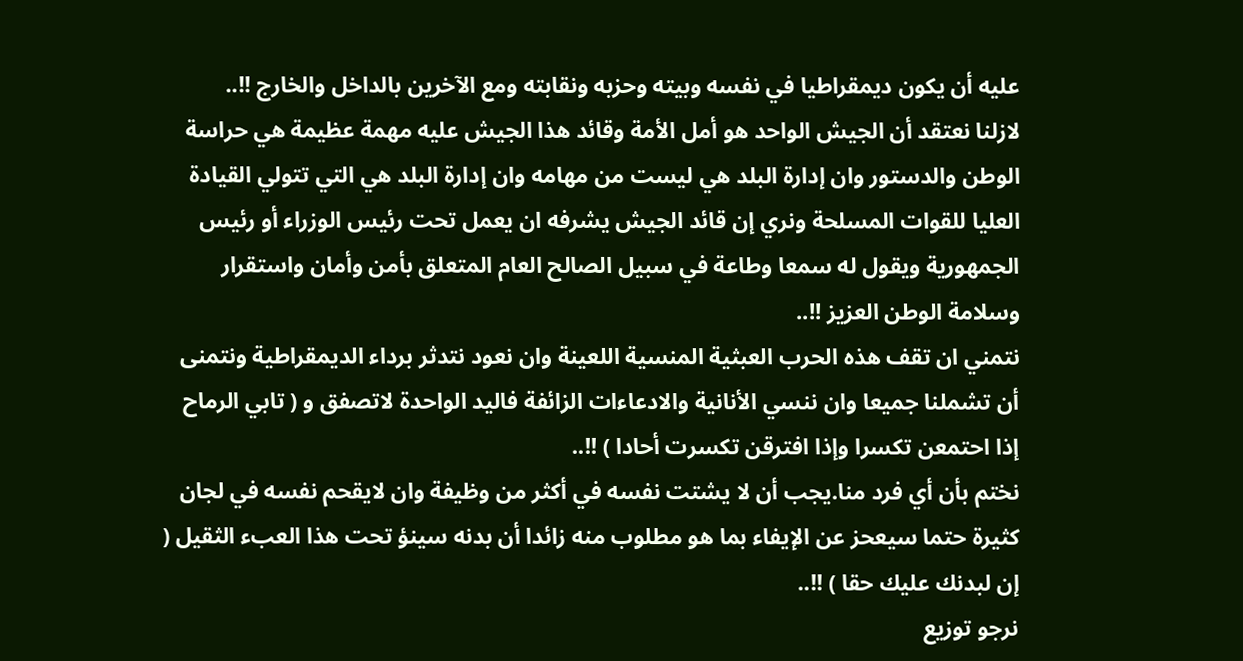عليه أن يكون ديمقراطيا في نفسه وبيته وحزبه ونقابته ومع الآخرين بالداخل والخارج !!..
لازلنا نعتقد أن الجيش الواحد هو أمل الأمة وقائد هذا الجيش عليه مهمة عظيمة هي حراسة الوطن والدستور وان إدارة البلد هي ليست من مهامه وان إدارة البلد هي التي تتولي القيادة العليا للقوات المسلحة ونري إن قائد الجيش يشرفه ان يعمل تحت رئيس الوزراء أو رئيس الجمهورية ويقول له سمعا وطاعة في سبيل الصالح العام المتعلق بأمن وأمان واستقرار وسلامة الوطن العزيز !!..
نتمني ان تقف هذه الحرب العبثية المنسية اللعينة وان نعود نتدثر برداء الديمقراطية ونتمنى أن تشملنا جميعا وان ننسي الأنانية والادعاءات الزائفة فاليد الواحدة لاتصفق و ( تابي الرماح إذا احتمعن تكسرا وإذا افترقن تكسرت أحادا ) !!..
نختم بأن أي فرد منا.يجب أن لا يشتت نفسه في أكثر من وظيفة وان لايقحم نفسه في لجان كثيرة حتما سيعحز عن الإيفاء بما هو مطلوب منه زائدا أن بدنه سينؤ تحت هذا العبء الثقيل ( إن لبدنك عليك حقا ) !!..
نرجو توزيع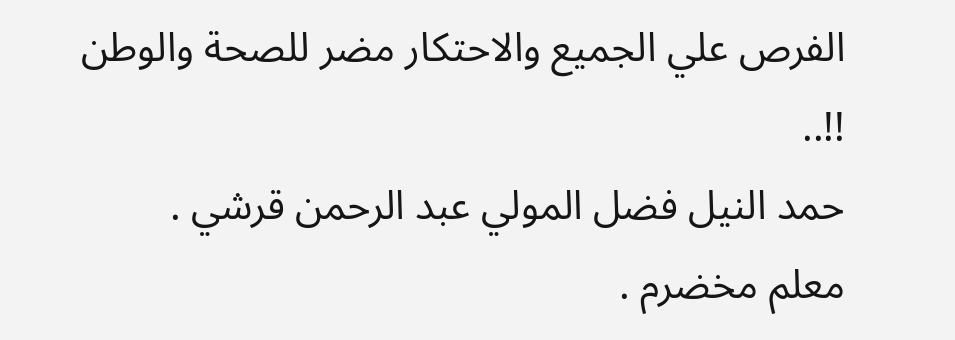الفرص علي الجميع والاحتكار مضر للصحة والوطن !!..
حمد النيل فضل المولي عبد الرحمن قرشي .
معلم مخضرم .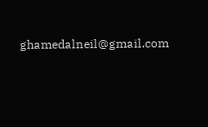ghamedalneil@gmail.com